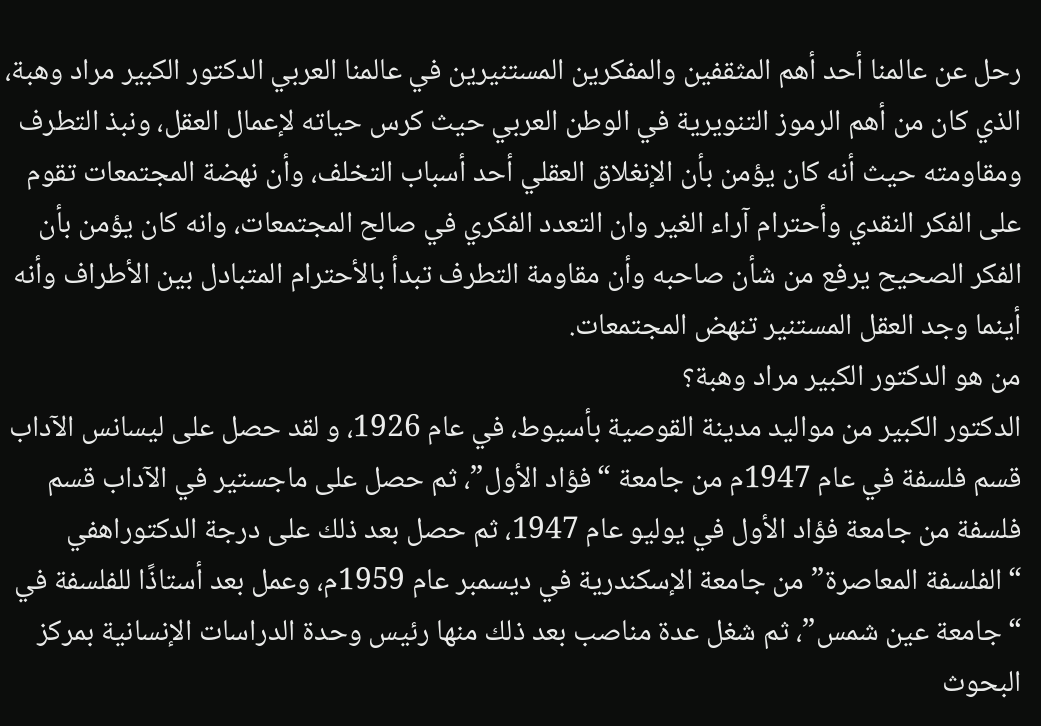رحل عن عالمنا أحد أهم المثقفين والمفكرين المستنيرين في عالمنا العربي الدكتور الكبير مراد وهبة، الذي كان من أهم الرموز التنويرية في الوطن العربي حيث كرس حياته لإعمال العقل، ونبذ التطرف ومقاومته حيث أنه كان يؤمن بأن الإنغلاق العقلي أحد أسباب التخلف، وأن نهضة المجتمعات تقوم على الفكر النقدي وأحترام آراء الغير وان التعدد الفكري في صالح المجتمعات، وانه كان يؤمن بأن الفكر الصحيح يرفع من شأن صاحبه وأن مقاومة التطرف تبدأ بالأحترام المتبادل بين الأطراف وأنه أينما وجد العقل المستنير تنهض المجتمعات.
من هو الدكتور الكبير مراد وهبة؟
الدكتور الكبير من مواليد مدينة القوصية بأسيوط، في عام 1926، و لقد حصل على ليسانس الآداب قسم فلسفة في عام 1947م من جامعة “فؤاد الأول”، ثم حصل على ماجستير في الآداب قسم فلسفة من جامعة فؤاد الأول في يوليو عام 1947، ثم حصل بعد ذلك على درجة الدكتوراهفي “الفلسفة المعاصرة”من جامعة الإسكندرية في ديسمبر عام 1959م، وعمل بعد أستاذًا للفلسفة في “جامعة عين شمس”، ثم شغل عدة مناصب بعد ذلك منها رئيس وحدة الدراسات الإنسانية بمركز البحوث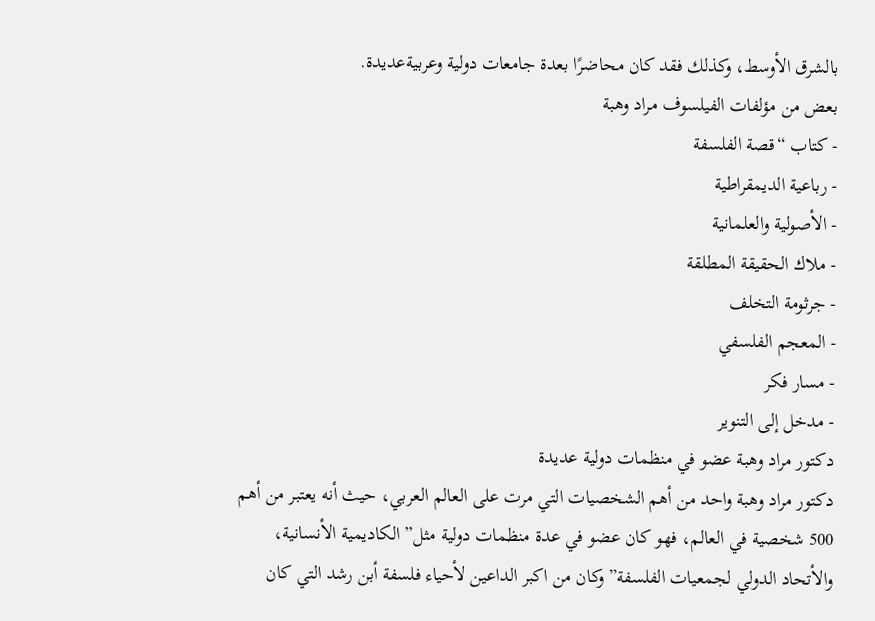بالشرق الأوسط، وكذلك فقد كان محاضرًا بعدة جامعات دولية وعربيةعديدة.
بعض من مؤلفات الفيلسوف مراد وهبة
- كتاب “قصة الفلسفة
- رباعية الديمقراطية
- الأصولية والعلمانية
- ملاك الحقيقة المطلقة
- جرثومة التخلف
- المعجم الفلسفي
- مسار فكر
- مدخل إلى التنوير
دكتور مراد وهبة عضو في منظمات دولية عديدة
دكتور مراد وهبة واحد من أهم الشخصيات التي مرت على العالم العربي، حيث أنه يعتبر من أهم 500 شخصية في العالم، فهو كان عضو في عدة منظمات دولية مثل” الكاديمية الأنسانية، والأتحاد الدولي لجمعيات الفلسفة”وكان من اكبر الداعين لأحياء فلسفة أبن رشد التي كان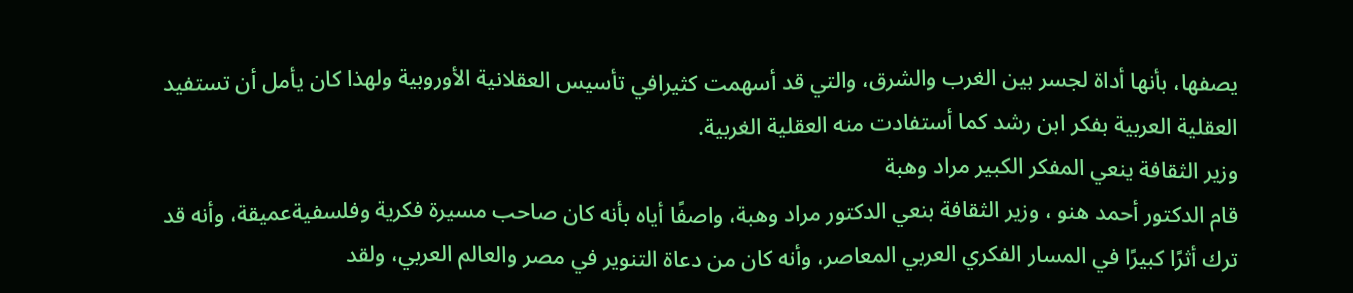يصفها، بأنها أداة لجسر بين الغرب والشرق، والتي قد أسهمت كثيرافي تأسيس العقلانية الأوروبية ولهذا كان يأمل أن تستفيد العقلية العربية بفكر ابن رشد كما أستفادت منه العقلية الغربية.
وزير الثقافة ينعي المفكر الكبير مراد وهبة
قام الدكتور أحمد هنو ، وزير الثقافة بنعي الدكتور مراد وهبة، واصفًا أياه بأنه كان صاحب مسيرة فكرية وفلسفيةعميقة، وأنه قد ترك أثرًا كبيرًا في المسار الفكري العربي المعاصر، وأنه كان من دعاة التنوير في مصر والعالم العربي، ولقد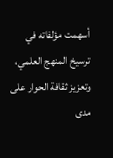أسهمت مؤلفاته في ترسيخ المنهج العلمي، وتعزيز ثقافة الحوار على مدى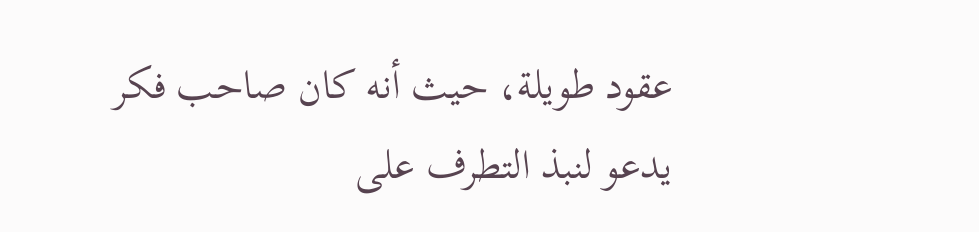عقود طويلة، حيث أنه كان صاحب فكر يدعو لنبذ التطرف على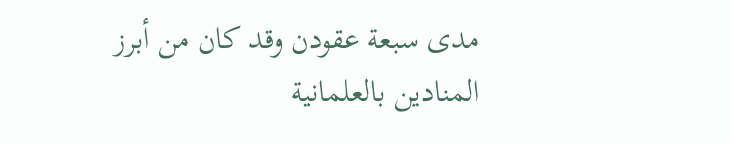مدى سبعة عقودن وقد كان من أبرز المنادين بالعلمانية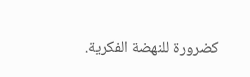كضرورة للنهضة الفكرية.